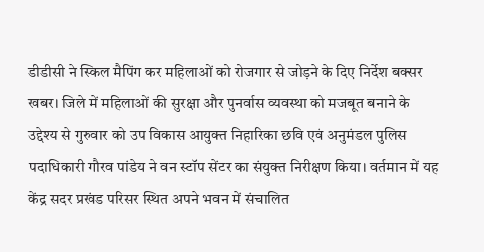डीडीसी ने स्किल मैपिंग कर महिलाओं को रोजगार से जोड़ने के दिए निर्देश बक्सर खबर। जिले में महिलाओं की सुरक्षा और पुनर्वास व्यवस्था को मजबूत बनाने के उद्देश्य से गुरुवार को उप विकास आयुक्त निहारिका छवि एवं अनुमंडल पुलिस पदाधिकारी गौरव पांडेय ने वन स्टॉप सेंटर का संयुक्त निरीक्षण किया। वर्तमान में यह केंद्र सदर प्रखंड परिसर स्थित अपने भवन में संचालित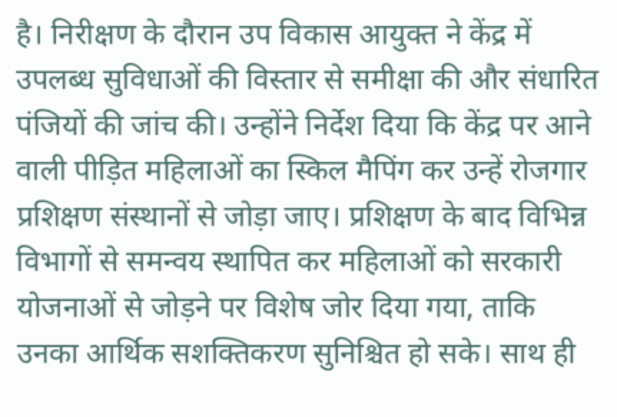है। निरीक्षण के दौरान उप विकास आयुक्त ने केंद्र में उपलब्ध सुविधाओं की विस्तार से समीक्षा की और संधारित पंजियों की जांच की। उन्होंने निर्देश दिया कि केंद्र पर आने वाली पीड़ित महिलाओं का स्किल मैपिंग कर उन्हें रोजगार प्रशिक्षण संस्थानों से जोड़ा जाए। प्रशिक्षण के बाद विभिन्न विभागों से समन्वय स्थापित कर महिलाओं को सरकारी योजनाओं से जोड़ने पर विशेष जोर दिया गया, ताकि उनका आर्थिक सशक्तिकरण सुनिश्चित हो सके। साथ ही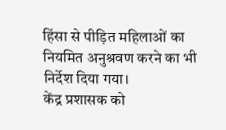हिंसा से पीड़ित महिलाओं का नियमित अनुश्रवण करने का भी निर्देश दिया गया।
केंद्र प्रशासक को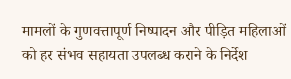मामलों के गुणवत्तापूर्ण निष्पादन और पीड़ित महिलाओं को हर संभव सहायता उपलब्ध कराने के निर्देश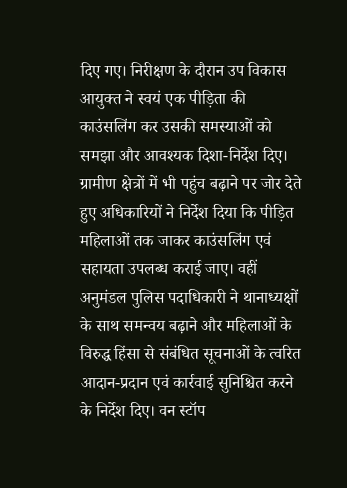दिए गए। निरीक्षण के दौरान उप विकास आयुक्त ने स्वयं एक पीड़िता की काउंसलिंग कर उसकी समस्याओं को समझा और आवश्यक दिशा-निर्देश दिए। ग्रामीण क्षेत्रों में भी पहुंच बढ़ाने पर जोर देते हुए अधिकारियों ने निर्देश दिया कि पीड़ित महिलाओं तक जाकर काउंसलिंग एवं सहायता उपलब्ध कराई जाए। वहीं अनुमंडल पुलिस पदाधिकारी ने थानाध्यक्षों के साथ समन्वय बढ़ाने और महिलाओं के विरुद्ध हिंसा से संबंधित सूचनाओं के त्वरित आदान-प्रदान एवं कार्रवाई सुनिश्चित करने के निर्देश दिए। वन स्टॉप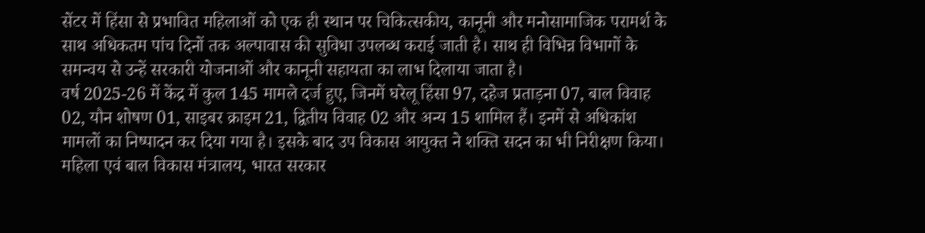सेंटर में हिंसा से प्रभावित महिलाओं को एक ही स्थान पर चिकित्सकीय, कानूनी और मनोसामाजिक परामर्श के साथ अधिकतम पांच दिनों तक अल्पावास की सुविधा उपलब्ध कराई जाती है। साथ ही विभिन्न विभागों के समन्वय से उन्हें सरकारी योजनाओं और कानूनी सहायता का लाभ दिलाया जाता है।
वर्ष 2025-26 में केंद्र में कुल 145 मामले दर्ज हुए, जिनमें घरेलू हिंसा 97, दहेज प्रताड़ना 07, बाल विवाह 02, यौन शोषण 01, साइबर क्राइम 21, द्वितीय विवाह 02 और अन्य 15 शामिल हैं। इनमें से अधिकांश मामलों का निष्पादन कर दिया गया है। इसके बाद उप विकास आयुक्त ने शक्ति सदन का भी निरीक्षण किया। महिला एवं बाल विकास मंत्रालय, भारत सरकार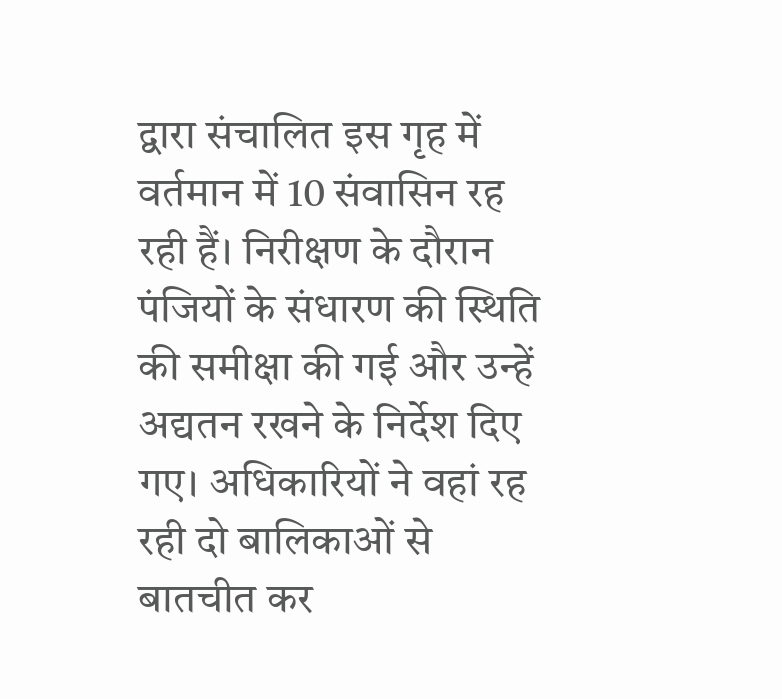द्वारा संचालित इस गृह में वर्तमान में 10 संवासिन रह रही हैं। निरीक्षण के दौरान पंजियों के संधारण की स्थिति की समीक्षा की गई और उन्हें अद्यतन रखने के निर्देश दिए गए। अधिकारियों ने वहां रह रही दो बालिकाओं से बातचीत कर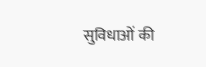सुविधाओं की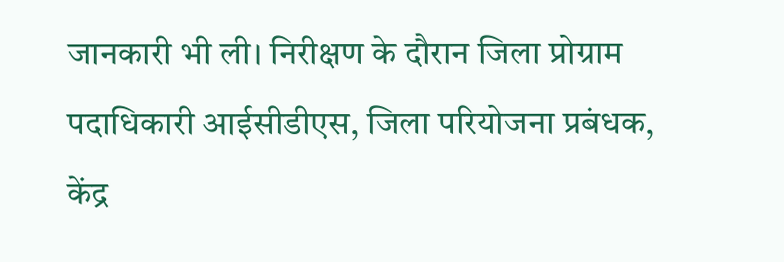जानकारी भी ली। निरीक्षण के दौरान जिला प्रोग्राम पदाधिकारी आईसीडीएस, जिला परियोजना प्रबंधक, केंद्र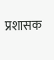प्रशासक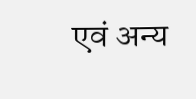एवं अन्य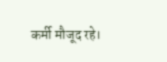कर्मी मौजूद रहे।